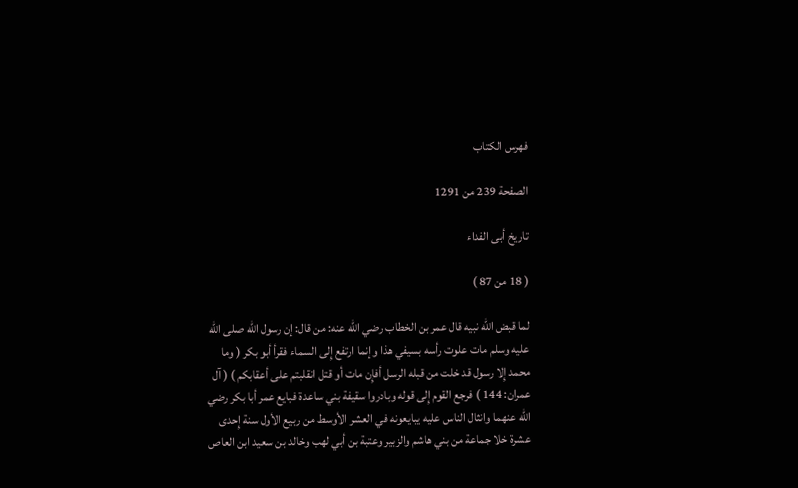فهرس الكتاب

الصفحة 239 من 1291

تاريخ أبى الفداء

( 18 من 87 )

لما قبض الله نبيه قال عمر بن الخطاب رضي الله عنه: من قال: إن رسول الله صلى الله عليه وسلم مات علوت رأسه بسيفي هذا وإنما ارتفع إِلى السماء فقرأ أبو بكر ( وما محمد إِلا رسول قد خلت من قبله الرسل أفإِن مات أو قتل انقلبتم على أعقابكم ) ( آل عمران: 144 ) فرجع القوم إِلى قوله وبادروا سقيفة بني ساعدة فبايع عمر أبا بكر رضي الله عنهما وانثال الناس عليه يبايعونه في العشر الأوسط من ربيع الأول سنة إِحدى عشرة خلا جماعة من بني هاشم والزبير وعتبة بن أبي لهب وخالد بن سعيد ابن العاص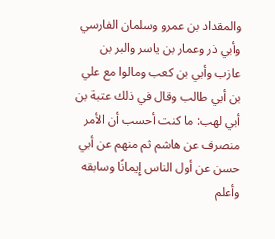والمقداد بن عمرو وسلمان الفارسي وأبي ذر وعمار بن ياسر والبر بن عازب وأبي بن كعب ومالوا مع علي بن أبي طالب وقال في ذلك عتبة بن أبي لهب: ما كنت أحسب أن الأمر منصرف عن هاشم ثم منهم عن أبي حسن عن أول الناس إِيمانًا وسابقه وأعلم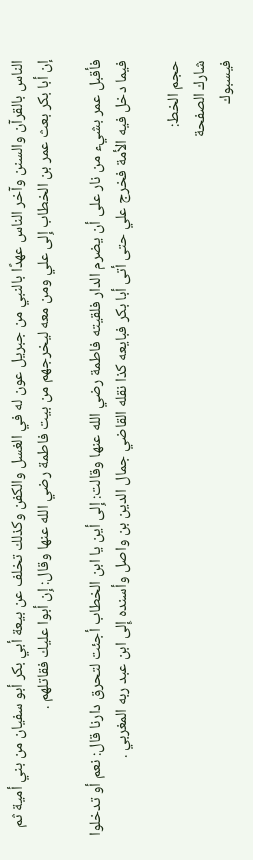الناس بالقرآن والسنن وآخر الناس عهدًا بالنبي من جبريل عون له في الغسل والكفن وكذلك تخلف عن بيعة أبي بكر أبو سفيان من بني أمية ثم إن أبا بكر بعث عمر بن الخطاب إِلى علي ومن معه ليخرجهم من بيت فاطمة رضي الله عنها وقال: إِن أبوا عليك فقاتلهم .

فأقبل عمر بشيء من نار على أن يضرم الدار فلقيته فاطمة رضي الله عنها وقالت: إِلى أين يا ابن الخطاب أجئت لتحرق دارنا قال: نعم أو تدخلوا فيما دخل فيه الأمة فخرج علي حتى أتى أبا بكر فبايعه كذا نقله القاضي جمال الدين بن واصل وأسنده إِلى ابن عبد ربه المغربي .

حجم الخط:
شارك الصفحة
فيسبوك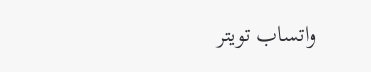واتساب تويتر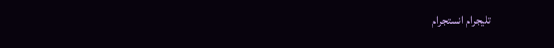تليجرام انستجرام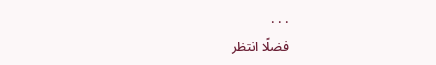. . .
فضلًا انتظر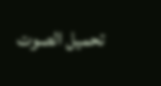تحميل الصوت